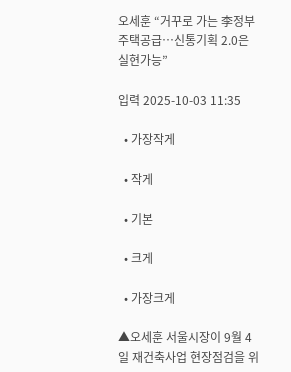오세훈 “거꾸로 가는 李정부 주택공급…신통기획 2.0은 실현가능”

입력 2025-10-03 11:35

  • 가장작게

  • 작게

  • 기본

  • 크게

  • 가장크게

▲오세훈 서울시장이 9월 4일 재건축사업 현장점검을 위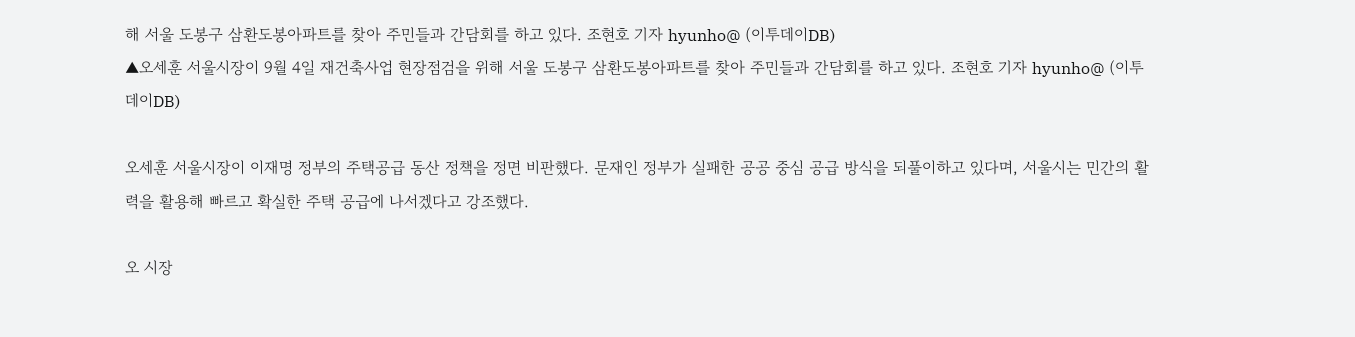해 서울 도봉구 삼환도봉아파트를 찾아 주민들과 간담회를 하고 있다. 조현호 기자 hyunho@ (이투데이DB)
▲오세훈 서울시장이 9월 4일 재건축사업 현장점검을 위해 서울 도봉구 삼환도봉아파트를 찾아 주민들과 간담회를 하고 있다. 조현호 기자 hyunho@ (이투데이DB)

오세훈 서울시장이 이재명 정부의 주택공급 동산 정책을 정면 비판했다. 문재인 정부가 실패한 공공 중심 공급 방식을 되풀이하고 있다며, 서울시는 민간의 활력을 활용해 빠르고 확실한 주택 공급에 나서겠다고 강조했다.

오 시장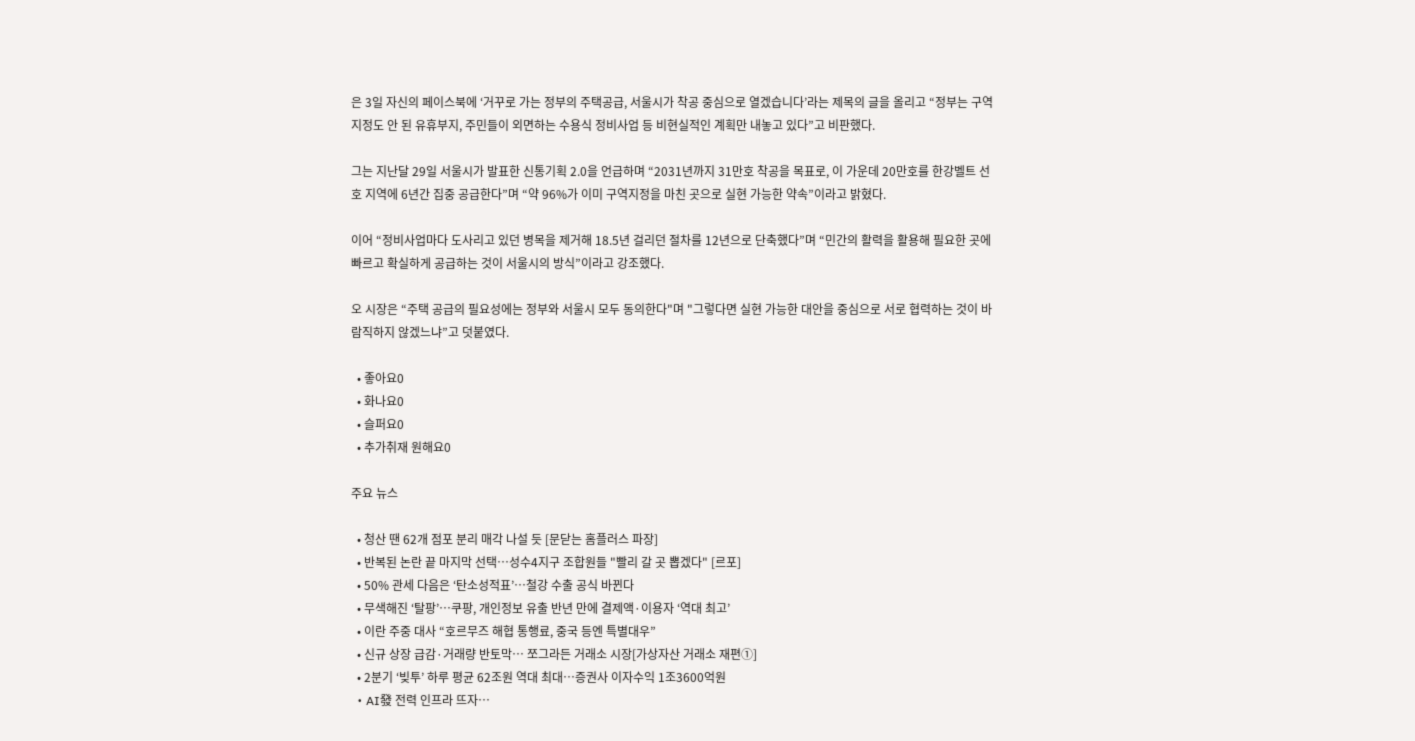은 3일 자신의 페이스북에 ‘거꾸로 가는 정부의 주택공급, 서울시가 착공 중심으로 열겠습니다’라는 제목의 글을 올리고 “정부는 구역지정도 안 된 유휴부지, 주민들이 외면하는 수용식 정비사업 등 비현실적인 계획만 내놓고 있다”고 비판했다.

그는 지난달 29일 서울시가 발표한 신통기획 2.0을 언급하며 “2031년까지 31만호 착공을 목표로, 이 가운데 20만호를 한강벨트 선호 지역에 6년간 집중 공급한다”며 “약 96%가 이미 구역지정을 마친 곳으로 실현 가능한 약속”이라고 밝혔다.

이어 “정비사업마다 도사리고 있던 병목을 제거해 18.5년 걸리던 절차를 12년으로 단축했다”며 “민간의 활력을 활용해 필요한 곳에 빠르고 확실하게 공급하는 것이 서울시의 방식”이라고 강조했다.

오 시장은 “주택 공급의 필요성에는 정부와 서울시 모두 동의한다"며 "그렇다면 실현 가능한 대안을 중심으로 서로 협력하는 것이 바람직하지 않겠느냐”고 덧붙였다.

  • 좋아요0
  • 화나요0
  • 슬퍼요0
  • 추가취재 원해요0

주요 뉴스

  • 청산 땐 62개 점포 분리 매각 나설 듯 [문닫는 홈플러스 파장]
  • 반복된 논란 끝 마지막 선택⋯성수4지구 조합원들 "빨리 갈 곳 뽑겠다" [르포]
  • 50% 관세 다음은 ‘탄소성적표’…철강 수출 공식 바뀐다
  • 무색해진 ‘탈팡’…쿠팡, 개인정보 유출 반년 만에 결제액·이용자 ‘역대 최고’
  • 이란 주중 대사 “호르무즈 해협 통행료, 중국 등엔 특별대우”
  • 신규 상장 급감·거래량 반토막… 쪼그라든 거래소 시장[가상자산 거래소 재편①]
  • 2분기 ‘빚투’ 하루 평균 62조원 역대 최대…증권사 이자수익 1조3600억원
  • AI發 전력 인프라 뜨자…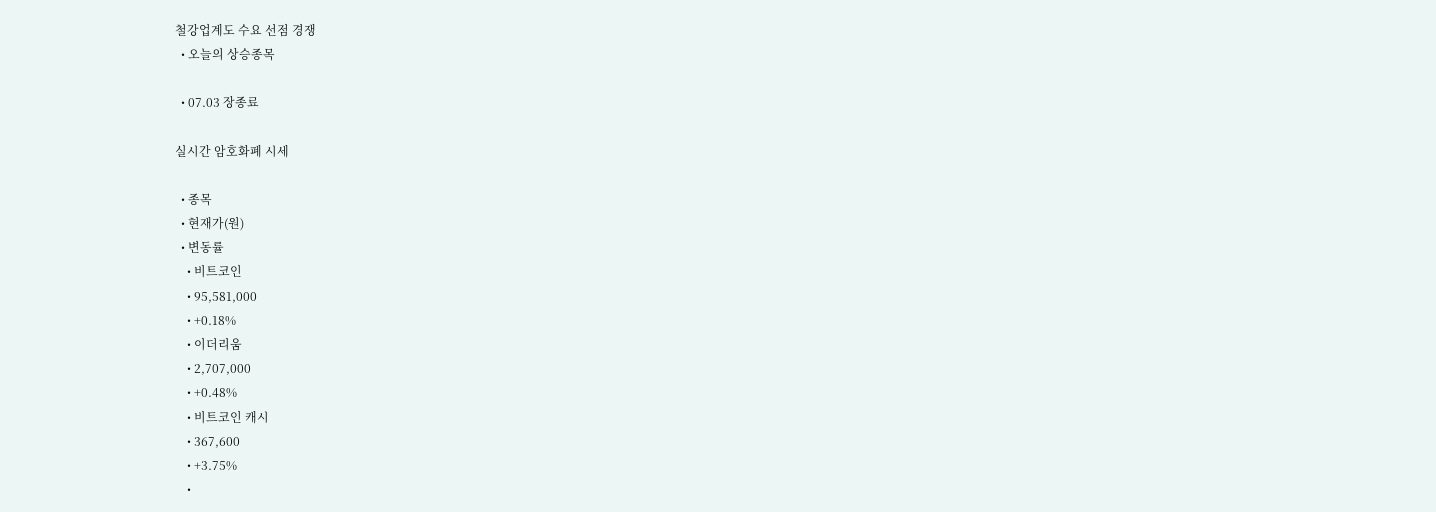철강업계도 수요 선점 경쟁
  • 오늘의 상승종목

  • 07.03 장종료

실시간 암호화폐 시세

  • 종목
  • 현재가(원)
  • 변동률
    • 비트코인
    • 95,581,000
    • +0.18%
    • 이더리움
    • 2,707,000
    • +0.48%
    • 비트코인 캐시
    • 367,600
    • +3.75%
    •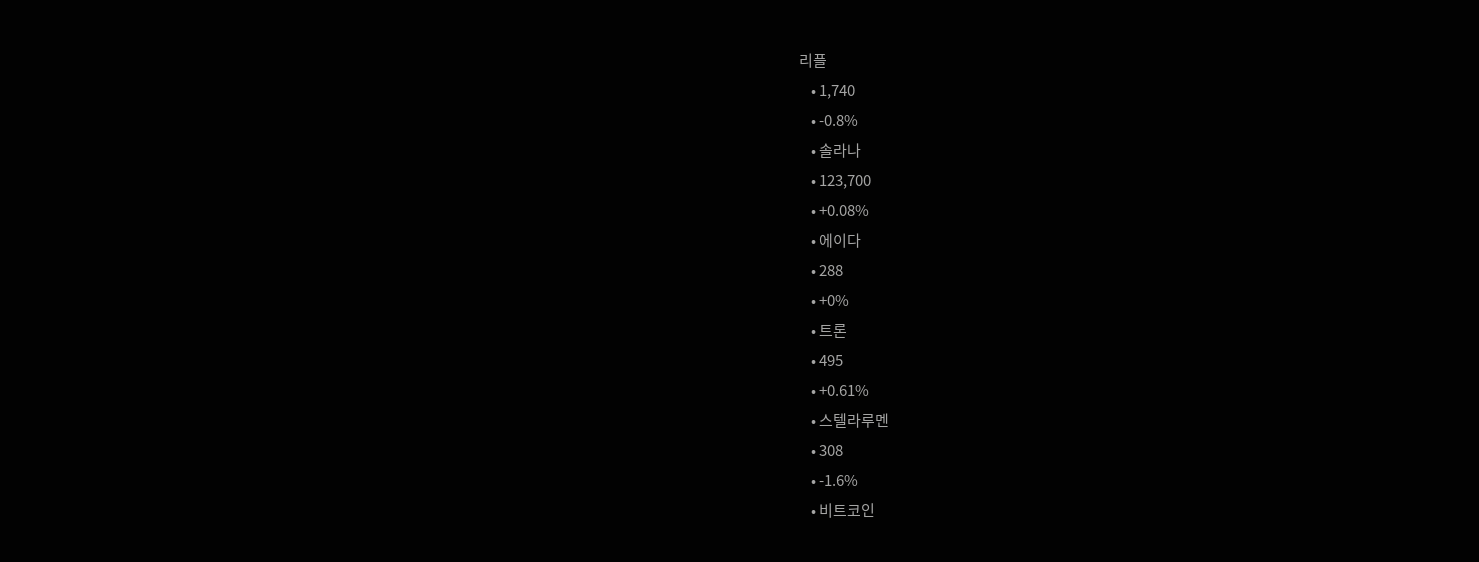리플
    • 1,740
    • -0.8%
    • 솔라나
    • 123,700
    • +0.08%
    • 에이다
    • 288
    • +0%
    • 트론
    • 495
    • +0.61%
    • 스텔라루멘
    • 308
    • -1.6%
    • 비트코인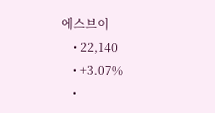에스브이
    • 22,140
    • +3.07%
    •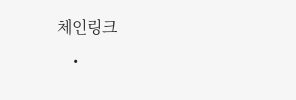체인링크
    •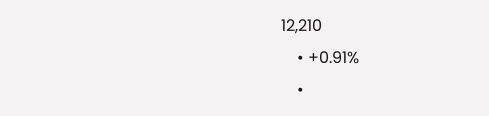12,210
    • +0.91%
    •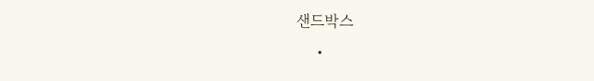샌드박스
    •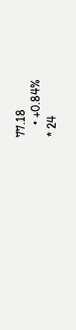77.18
    • +0.84%
* 24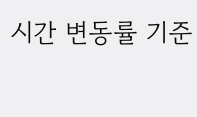시간 변동률 기준